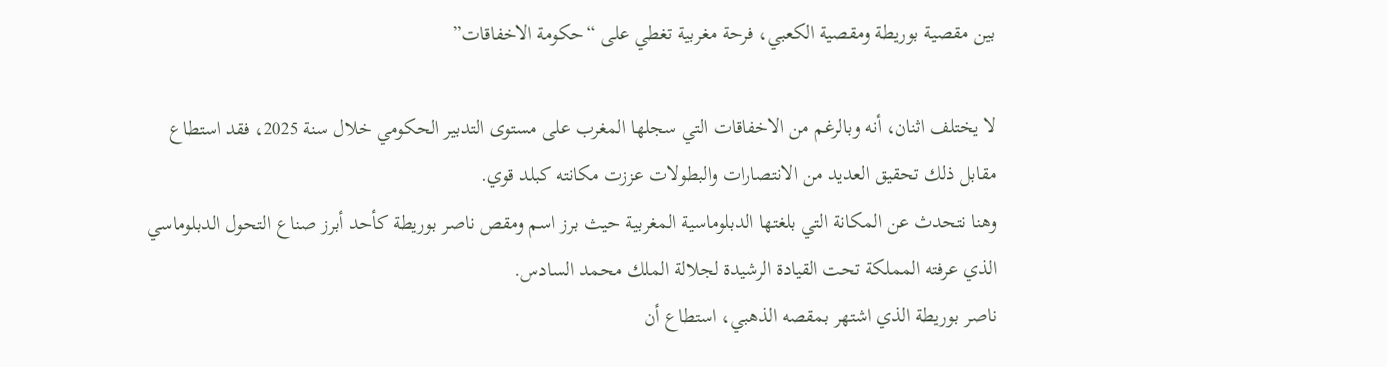بين مقصية بوريطة ومقصية الكعبي، فرحة مغربية تغطي على “حكومة الاخفاقات”

لا يختلف اثنان، أنه وبالرغم من الاخفاقات التي سجلها المغرب على مستوى التدبير الحكومي خلال سنة 2025، فقد استطاع مقابل ذلك تحقيق العديد من الانتصارات والبطولات عززت مكانته كبلد قوي.
وهنا نتحدث عن المكانة التي بلغتها الدبلوماسية المغربية حيث برز اسم ومقص ناصر بوريطة كأحد أبرز صناع التحول الدبلوماسي الذي عرفته المملكة تحت القيادة الرشيدة لجلالة الملك محمد السادس.
ناصر بوريطة الذي اشتهر بمقصه الذهبي، استطاع أن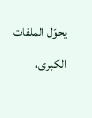يحوّل الملفات الكبرى،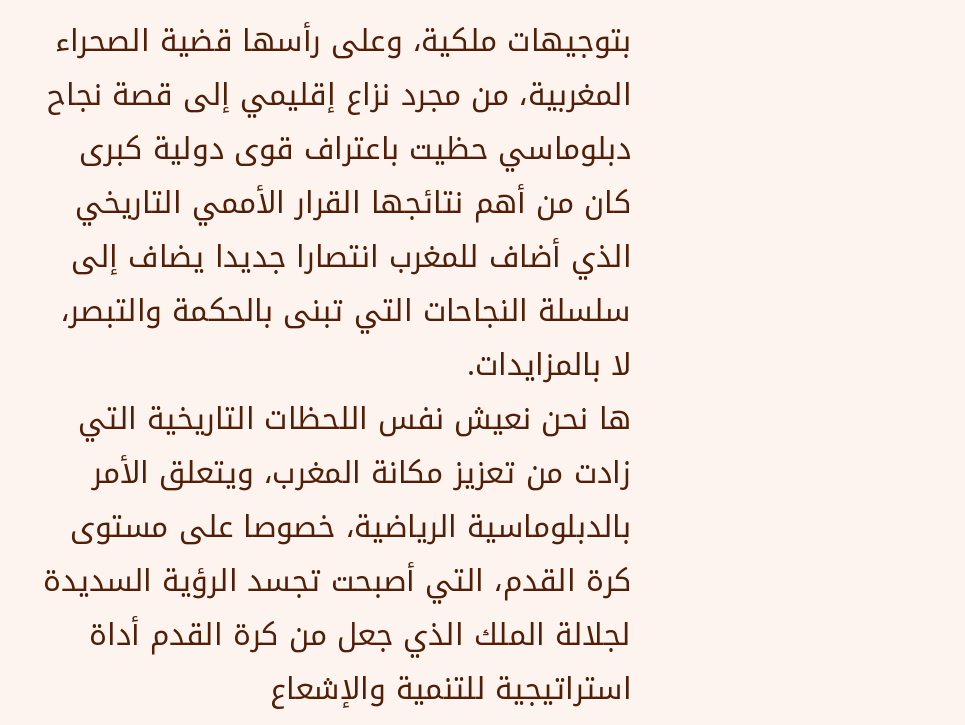بتوجيهات ملكية، وعلى رأسها قضية الصحراء المغربية، من مجرد نزاع إقليمي إلى قصة نجاح دبلوماسي حظيت باعتراف قوى دولية كبرى كان من أهم نتائجها القرار الأممي التاريخي الذي أضاف للمغرب انتصارا جديدا يضاف إلى سلسلة النجاحات التي تبنى بالحكمة والتبصر، لا بالمزايدات.
ها نحن نعيش نفس اللحظات التاريخية التي زادت من تعزيز مكانة المغرب، ويتعلق الأمر بالدبلوماسية الرياضية، خصوصا على مستوى كرة القدم، التي أصبحت تجسد الرؤية السديدة لجلالة الملك الذي جعل من كرة القدم أداة استراتيجية للتنمية والإشعاع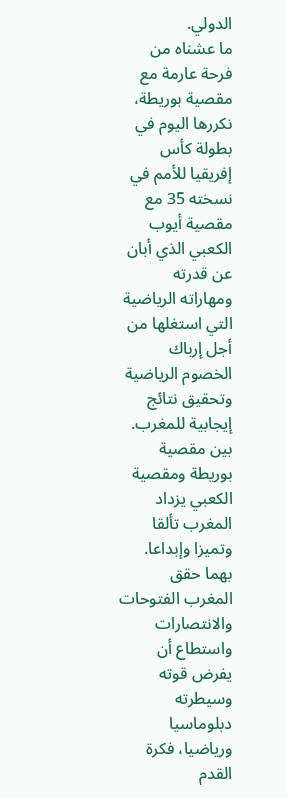الدولي.
ما عشناه من فرحة عارمة مع مقصية بوريطة، نكررها اليوم في بطولة كأس إفريقيا للأمم في نسخته 35 مع مقصية أيوب الكعبي الذي أبان عن قدرته ومهاراته الرياضية التي استغلها من أجل إرباك الخصوم الرياضية وتحقيق نتائج إيجابية للمغرب.
بين مقصية بوريطة ومقصية الكعبي يزداد المغرب تألقا وتميزا وإبداعا. بهما حقق المغرب الفتوحات والانتصارات واستطاع أن يفرض قوته وسيطرته دبلوماسيا ورياضيا، فكرة القدم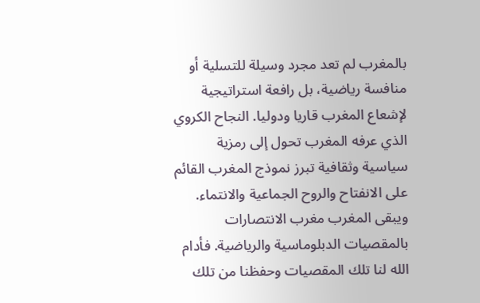بالمغرب لم تعد مجرد وسيلة للتسلية أو منافسة رياضية، بل رافعة استراتيجية لإشعاع المغرب قاريا ودوليا. النجاح الكروي الذي عرفه المغرب تحول إلى رمزية سياسية وثقافية تبرز نموذج المغرب القائم على الانفتاح والروح الجماعية والانتماء.
ويبقى المغرب مغرب الانتصارات بالمقصيات الدبلوماسية والرياضية. فأدام الله لنا تلك المقصيات وحفظنا من تلك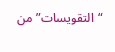“التقويسات” من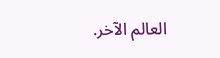العالم الآخر.